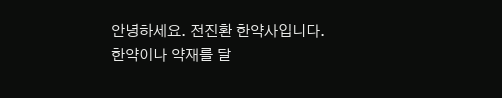안녕하세요. 전진환 한약사입니다.
한약이나 약재를 달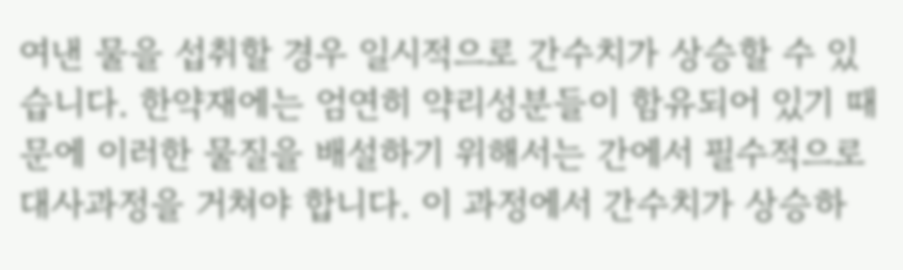여낸 물을 섭취할 경우 일시적으로 간수치가 상승할 수 있습니다. 한약재에는 엄연히 약리성분들이 함유되어 있기 때문에 이러한 물질을 배설하기 위해서는 간에서 필수적으로 대사과정을 거쳐야 합니다. 이 과정에서 간수치가 상승하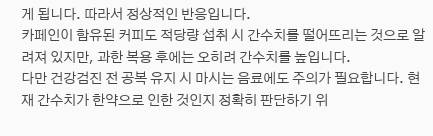게 됩니다. 따라서 정상적인 반응입니다.
카페인이 함유된 커피도 적당량 섭취 시 간수치를 떨어뜨리는 것으로 알려져 있지만, 과한 복용 후에는 오히려 간수치를 높입니다.
다만 건강검진 전 공복 유지 시 마시는 음료에도 주의가 필요합니다. 현재 간수치가 한약으로 인한 것인지 정확히 판단하기 위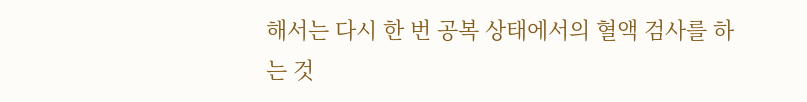해서는 다시 한 번 공복 상태에서의 혈액 검사를 하는 것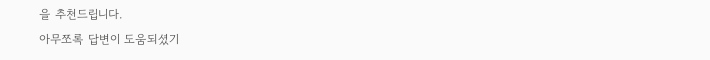을 추천드립니다.
아무쪼록 답변이 도움되셨기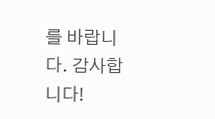를 바랍니다. 감사합니다!